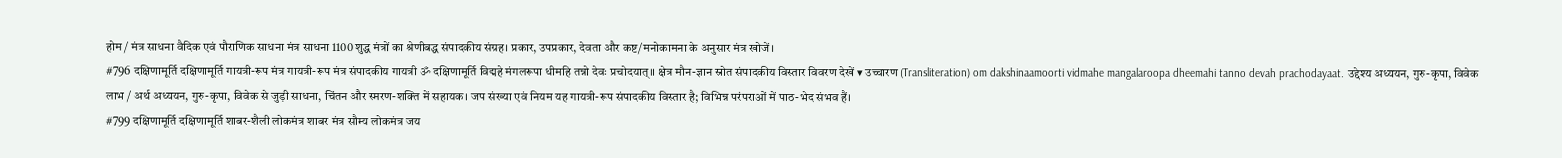होम / मंत्र साधना वैदिक एवं पौराणिक साधना मंत्र साधना 1100 शुद्ध मंत्रों का श्रेणीबद्ध संपादकीय संग्रह। प्रकार, उपप्रकार, देवता और कष्ट/मनोकामना के अनुसार मंत्र खोजें।
#796 दक्षिणामूर्ति दक्षिणामूर्ति गायत्री-रूप मंत्र गायत्री-रूप मंत्र संपादकीय गायत्री ॐ दक्षिणामूर्ति विद्महे मंगलरूपा धीमहि तन्नो देवः प्रचोदयात्॥ क्षेत्र मौन-ज्ञान स्रोत संपादकीय विस्तार विवरण देखें ▾ उच्चारण (Transliteration) om dakshinaamoorti vidmahe mangalaroopa dheemahi tanno devah prachodayaat. उद्देश्य अध्ययन, गुरु-कृपा, विवेक लाभ / अर्थ अध्ययन, गुरु-कृपा, विवेक से जुड़ी साधना, चिंतन और स्मरण-शक्ति में सहायक। जप संख्या एवं नियम यह गायत्री-रूप संपादकीय विस्तार है; विभिन्न परंपराओं में पाठ-भेद संभव हैं।
#799 दक्षिणामूर्ति दक्षिणामूर्ति शाबर-शैली लोकमंत्र शाबर मंत्र सौम्य लोकमंत्र जय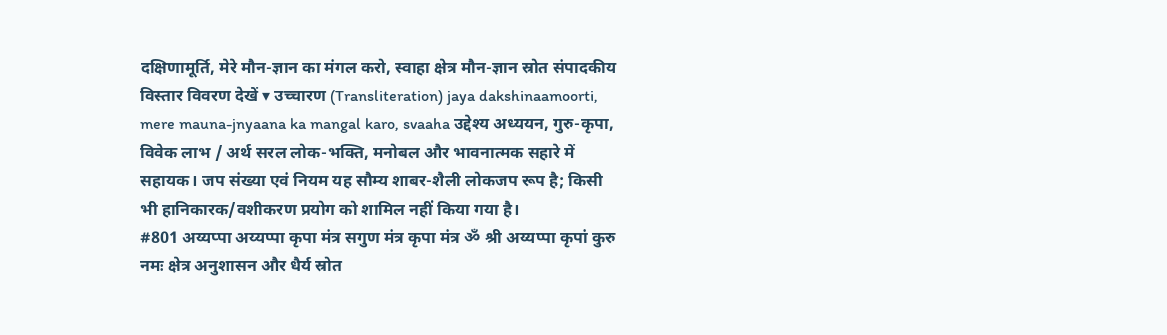दक्षिणामूर्ति, मेरे मौन-ज्ञान का मंगल करो, स्वाहा क्षेत्र मौन-ज्ञान स्रोत संपादकीय विस्तार विवरण देखें ▾ उच्चारण (Transliteration) jaya dakshinaamoorti, mere mauna-jnyaana ka mangal karo, svaaha उद्देश्य अध्ययन, गुरु-कृपा, विवेक लाभ / अर्थ सरल लोक-भक्ति, मनोबल और भावनात्मक सहारे में सहायक। जप संख्या एवं नियम यह सौम्य शाबर-शैली लोकजप रूप है; किसी भी हानिकारक/वशीकरण प्रयोग को शामिल नहीं किया गया है।
#801 अय्यप्पा अय्यप्पा कृपा मंत्र सगुण मंत्र कृपा मंत्र ॐ श्री अय्यप्पा कृपां कुरु नमः क्षेत्र अनुशासन और धैर्य स्रोत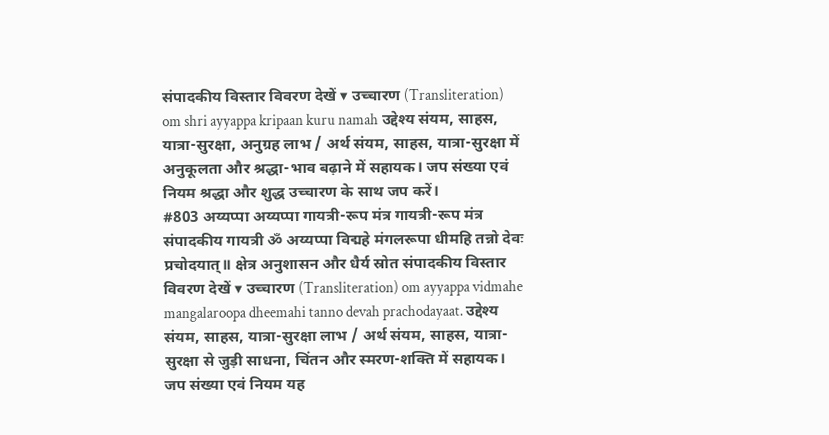संपादकीय विस्तार विवरण देखें ▾ उच्चारण (Transliteration) om shri ayyappa kripaan kuru namah उद्देश्य संयम, साहस, यात्रा-सुरक्षा, अनुग्रह लाभ / अर्थ संयम, साहस, यात्रा-सुरक्षा में अनुकूलता और श्रद्धा-भाव बढ़ाने में सहायक। जप संख्या एवं नियम श्रद्धा और शुद्ध उच्चारण के साथ जप करें।
#803 अय्यप्पा अय्यप्पा गायत्री-रूप मंत्र गायत्री-रूप मंत्र संपादकीय गायत्री ॐ अय्यप्पा विद्महे मंगलरूपा धीमहि तन्नो देवः प्रचोदयात्॥ क्षेत्र अनुशासन और धैर्य स्रोत संपादकीय विस्तार विवरण देखें ▾ उच्चारण (Transliteration) om ayyappa vidmahe mangalaroopa dheemahi tanno devah prachodayaat. उद्देश्य संयम, साहस, यात्रा-सुरक्षा लाभ / अर्थ संयम, साहस, यात्रा-सुरक्षा से जुड़ी साधना, चिंतन और स्मरण-शक्ति में सहायक। जप संख्या एवं नियम यह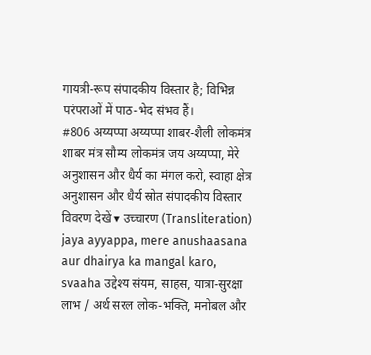गायत्री-रूप संपादकीय विस्तार है; विभिन्न परंपराओं में पाठ-भेद संभव हैं।
#806 अय्यप्पा अय्यप्पा शाबर-शैली लोकमंत्र शाबर मंत्र सौम्य लोकमंत्र जय अय्यप्पा, मेरे अनुशासन और धैर्य का मंगल करो, स्वाहा क्षेत्र अनुशासन और धैर्य स्रोत संपादकीय विस्तार विवरण देखें ▾ उच्चारण (Transliteration) jaya ayyappa, mere anushaasana aur dhairya ka mangal karo, svaaha उद्देश्य संयम, साहस, यात्रा-सुरक्षा लाभ / अर्थ सरल लोक-भक्ति, मनोबल और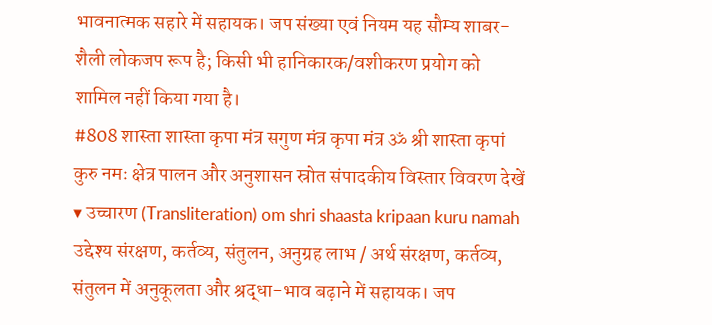भावनात्मक सहारे में सहायक। जप संख्या एवं नियम यह सौम्य शाबर-शैली लोकजप रूप है; किसी भी हानिकारक/वशीकरण प्रयोग को शामिल नहीं किया गया है।
#808 शास्ता शास्ता कृपा मंत्र सगुण मंत्र कृपा मंत्र ॐ श्री शास्ता कृपां कुरु नमः क्षेत्र पालन और अनुशासन स्रोत संपादकीय विस्तार विवरण देखें ▾ उच्चारण (Transliteration) om shri shaasta kripaan kuru namah उद्देश्य संरक्षण, कर्तव्य, संतुलन, अनुग्रह लाभ / अर्थ संरक्षण, कर्तव्य, संतुलन में अनुकूलता और श्रद्धा-भाव बढ़ाने में सहायक। जप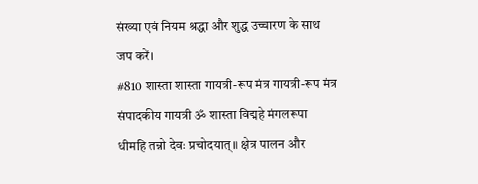संख्या एवं नियम श्रद्धा और शुद्ध उच्चारण के साथ जप करें।
#810 शास्ता शास्ता गायत्री-रूप मंत्र गायत्री-रूप मंत्र संपादकीय गायत्री ॐ शास्ता विद्महे मंगलरूपा धीमहि तन्नो देवः प्रचोदयात्॥ क्षेत्र पालन और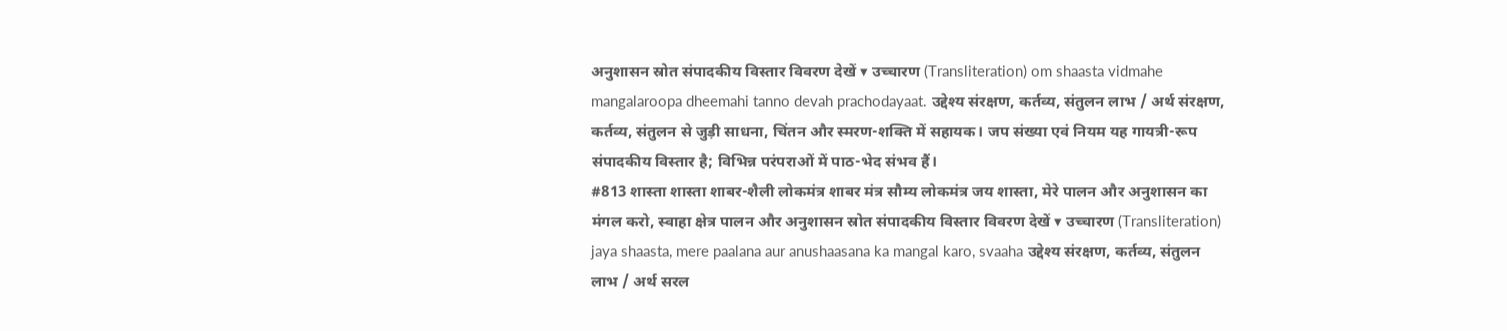अनुशासन स्रोत संपादकीय विस्तार विवरण देखें ▾ उच्चारण (Transliteration) om shaasta vidmahe mangalaroopa dheemahi tanno devah prachodayaat. उद्देश्य संरक्षण, कर्तव्य, संतुलन लाभ / अर्थ संरक्षण, कर्तव्य, संतुलन से जुड़ी साधना, चिंतन और स्मरण-शक्ति में सहायक। जप संख्या एवं नियम यह गायत्री-रूप संपादकीय विस्तार है; विभिन्न परंपराओं में पाठ-भेद संभव हैं।
#813 शास्ता शास्ता शाबर-शैली लोकमंत्र शाबर मंत्र सौम्य लोकमंत्र जय शास्ता, मेरे पालन और अनुशासन का मंगल करो, स्वाहा क्षेत्र पालन और अनुशासन स्रोत संपादकीय विस्तार विवरण देखें ▾ उच्चारण (Transliteration) jaya shaasta, mere paalana aur anushaasana ka mangal karo, svaaha उद्देश्य संरक्षण, कर्तव्य, संतुलन लाभ / अर्थ सरल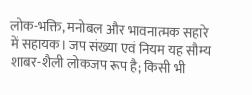लोक-भक्ति, मनोबल और भावनात्मक सहारे में सहायक। जप संख्या एवं नियम यह सौम्य शाबर-शैली लोकजप रूप है; किसी भी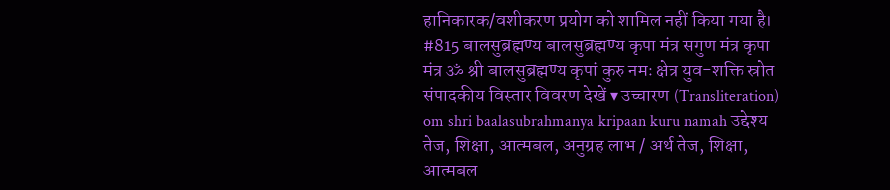हानिकारक/वशीकरण प्रयोग को शामिल नहीं किया गया है।
#815 बालसुब्रह्मण्य बालसुब्रह्मण्य कृपा मंत्र सगुण मंत्र कृपा मंत्र ॐ श्री बालसुब्रह्मण्य कृपां कुरु नमः क्षेत्र युव-शक्ति स्रोत संपादकीय विस्तार विवरण देखें ▾ उच्चारण (Transliteration) om shri baalasubrahmanya kripaan kuru namah उद्देश्य तेज, शिक्षा, आत्मबल, अनुग्रह लाभ / अर्थ तेज, शिक्षा, आत्मबल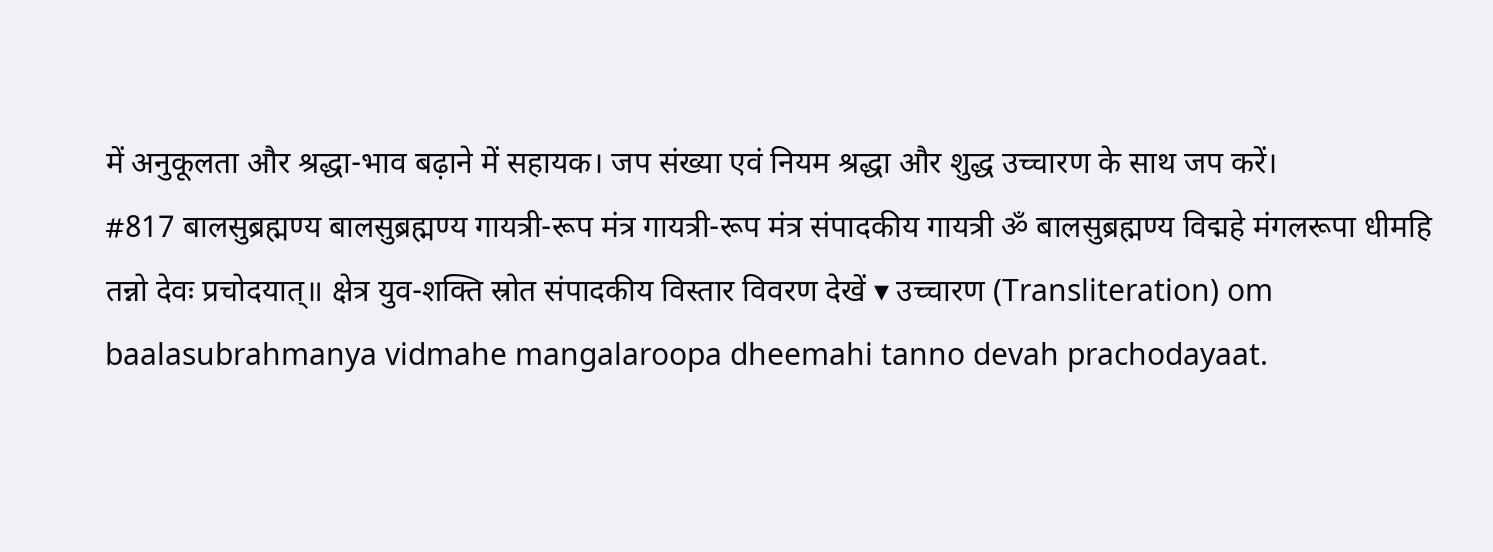में अनुकूलता और श्रद्धा-भाव बढ़ाने में सहायक। जप संख्या एवं नियम श्रद्धा और शुद्ध उच्चारण के साथ जप करें।
#817 बालसुब्रह्मण्य बालसुब्रह्मण्य गायत्री-रूप मंत्र गायत्री-रूप मंत्र संपादकीय गायत्री ॐ बालसुब्रह्मण्य विद्महे मंगलरूपा धीमहि तन्नो देवः प्रचोदयात्॥ क्षेत्र युव-शक्ति स्रोत संपादकीय विस्तार विवरण देखें ▾ उच्चारण (Transliteration) om baalasubrahmanya vidmahe mangalaroopa dheemahi tanno devah prachodayaat.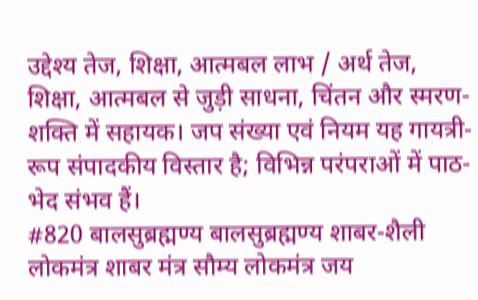उद्देश्य तेज, शिक्षा, आत्मबल लाभ / अर्थ तेज, शिक्षा, आत्मबल से जुड़ी साधना, चिंतन और स्मरण-शक्ति में सहायक। जप संख्या एवं नियम यह गायत्री-रूप संपादकीय विस्तार है; विभिन्न परंपराओं में पाठ-भेद संभव हैं।
#820 बालसुब्रह्मण्य बालसुब्रह्मण्य शाबर-शैली लोकमंत्र शाबर मंत्र सौम्य लोकमंत्र जय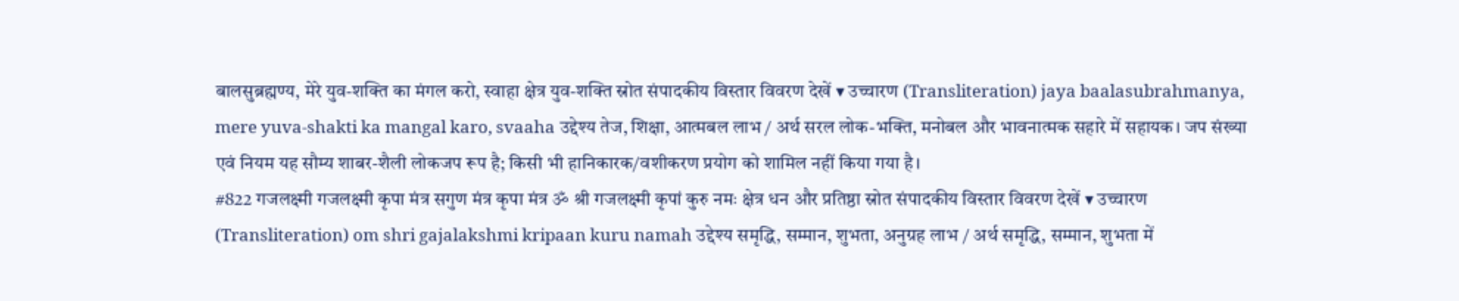बालसुब्रह्मण्य, मेरे युव-शक्ति का मंगल करो, स्वाहा क्षेत्र युव-शक्ति स्रोत संपादकीय विस्तार विवरण देखें ▾ उच्चारण (Transliteration) jaya baalasubrahmanya, mere yuva-shakti ka mangal karo, svaaha उद्देश्य तेज, शिक्षा, आत्मबल लाभ / अर्थ सरल लोक-भक्ति, मनोबल और भावनात्मक सहारे में सहायक। जप संख्या एवं नियम यह सौम्य शाबर-शैली लोकजप रूप है; किसी भी हानिकारक/वशीकरण प्रयोग को शामिल नहीं किया गया है।
#822 गजलक्ष्मी गजलक्ष्मी कृपा मंत्र सगुण मंत्र कृपा मंत्र ॐ श्री गजलक्ष्मी कृपां कुरु नमः क्षेत्र धन और प्रतिष्ठा स्रोत संपादकीय विस्तार विवरण देखें ▾ उच्चारण (Transliteration) om shri gajalakshmi kripaan kuru namah उद्देश्य समृद्धि, सम्मान, शुभता, अनुग्रह लाभ / अर्थ समृद्धि, सम्मान, शुभता में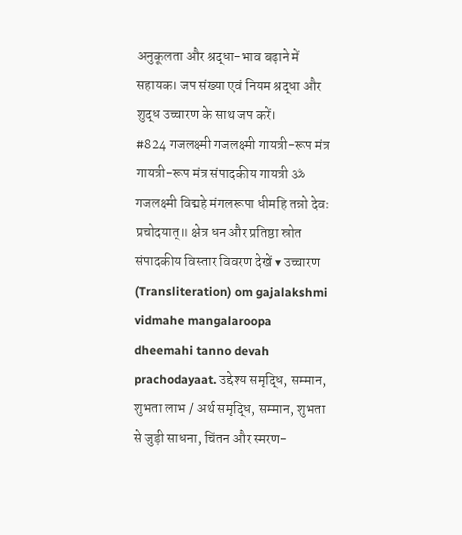अनुकूलता और श्रद्धा-भाव बढ़ाने में सहायक। जप संख्या एवं नियम श्रद्धा और शुद्ध उच्चारण के साथ जप करें।
#824 गजलक्ष्मी गजलक्ष्मी गायत्री-रूप मंत्र गायत्री-रूप मंत्र संपादकीय गायत्री ॐ गजलक्ष्मी विद्महे मंगलरूपा धीमहि तन्नो देवः प्रचोदयात्॥ क्षेत्र धन और प्रतिष्ठा स्रोत संपादकीय विस्तार विवरण देखें ▾ उच्चारण (Transliteration) om gajalakshmi vidmahe mangalaroopa dheemahi tanno devah prachodayaat. उद्देश्य समृद्धि, सम्मान, शुभता लाभ / अर्थ समृद्धि, सम्मान, शुभता से जुड़ी साधना, चिंतन और स्मरण-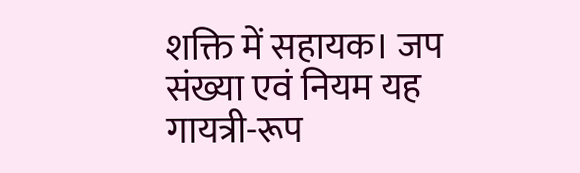शक्ति में सहायक। जप संख्या एवं नियम यह गायत्री-रूप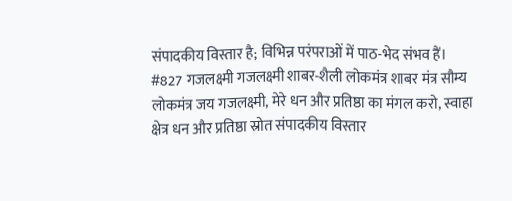संपादकीय विस्तार है; विभिन्न परंपराओं में पाठ-भेद संभव हैं।
#827 गजलक्ष्मी गजलक्ष्मी शाबर-शैली लोकमंत्र शाबर मंत्र सौम्य लोकमंत्र जय गजलक्ष्मी, मेरे धन और प्रतिष्ठा का मंगल करो, स्वाहा क्षेत्र धन और प्रतिष्ठा स्रोत संपादकीय विस्तार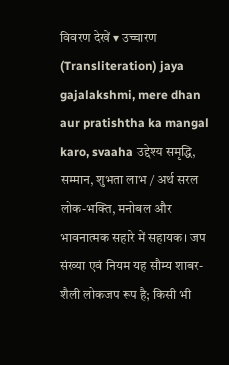विवरण देखें ▾ उच्चारण (Transliteration) jaya gajalakshmi, mere dhan aur pratishtha ka mangal karo, svaaha उद्देश्य समृद्धि, सम्मान, शुभता लाभ / अर्थ सरल लोक-भक्ति, मनोबल और भावनात्मक सहारे में सहायक। जप संख्या एवं नियम यह सौम्य शाबर-शैली लोकजप रूप है; किसी भी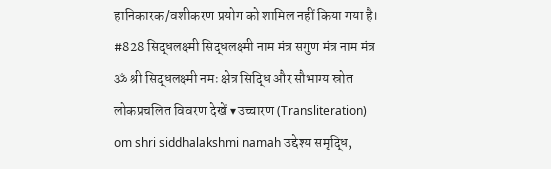हानिकारक/वशीकरण प्रयोग को शामिल नहीं किया गया है।
#828 सिद्धलक्ष्मी सिद्धलक्ष्मी नाम मंत्र सगुण मंत्र नाम मंत्र ॐ श्री सिद्धलक्ष्मी नमः क्षेत्र सिद्धि और सौभाग्य स्रोत लोकप्रचलित विवरण देखें ▾ उच्चारण (Transliteration) om shri siddhalakshmi namah उद्देश्य समृद्धि,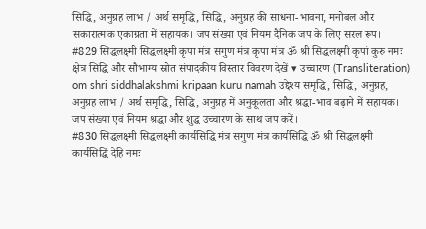सिद्धि, अनुग्रह लाभ / अर्थ समृद्धि, सिद्धि, अनुग्रह की साधना-भावना, मनोबल और सकारात्मक एकाग्रता में सहायक। जप संख्या एवं नियम दैनिक जप के लिए सरल रूप।
#829 सिद्धलक्ष्मी सिद्धलक्ष्मी कृपा मंत्र सगुण मंत्र कृपा मंत्र ॐ श्री सिद्धलक्ष्मी कृपां कुरु नमः क्षेत्र सिद्धि और सौभाग्य स्रोत संपादकीय विस्तार विवरण देखें ▾ उच्चारण (Transliteration) om shri siddhalakshmi kripaan kuru namah उद्देश्य समृद्धि, सिद्धि, अनुग्रह, अनुग्रह लाभ / अर्थ समृद्धि, सिद्धि, अनुग्रह में अनुकूलता और श्रद्धा-भाव बढ़ाने में सहायक। जप संख्या एवं नियम श्रद्धा और शुद्ध उच्चारण के साथ जप करें।
#830 सिद्धलक्ष्मी सिद्धलक्ष्मी कार्यसिद्धि मंत्र सगुण मंत्र कार्यसिद्धि ॐ श्री सिद्धलक्ष्मी कार्यसिद्धिं देहि नमः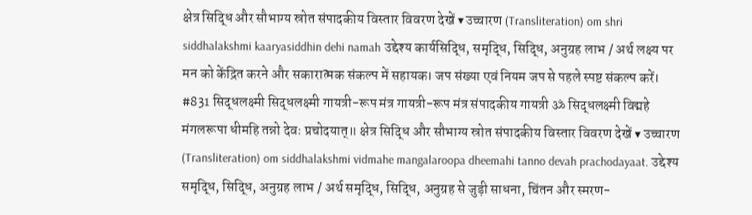क्षेत्र सिद्धि और सौभाग्य स्रोत संपादकीय विस्तार विवरण देखें ▾ उच्चारण (Transliteration) om shri siddhalakshmi kaaryasiddhin dehi namah उद्देश्य कार्यसिद्धि, समृद्धि, सिद्धि, अनुग्रह लाभ / अर्थ लक्ष्य पर मन को केंद्रित करने और सकारात्मक संकल्प में सहायक। जप संख्या एवं नियम जप से पहले स्पष्ट संकल्प करें।
#831 सिद्धलक्ष्मी सिद्धलक्ष्मी गायत्री-रूप मंत्र गायत्री-रूप मंत्र संपादकीय गायत्री ॐ सिद्धलक्ष्मी विद्महे मंगलरूपा धीमहि तन्नो देवः प्रचोदयात्॥ क्षेत्र सिद्धि और सौभाग्य स्रोत संपादकीय विस्तार विवरण देखें ▾ उच्चारण (Transliteration) om siddhalakshmi vidmahe mangalaroopa dheemahi tanno devah prachodayaat. उद्देश्य समृद्धि, सिद्धि, अनुग्रह लाभ / अर्थ समृद्धि, सिद्धि, अनुग्रह से जुड़ी साधना, चिंतन और स्मरण-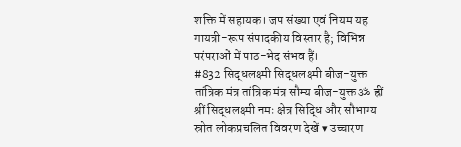शक्ति में सहायक। जप संख्या एवं नियम यह गायत्री-रूप संपादकीय विस्तार है; विभिन्न परंपराओं में पाठ-भेद संभव हैं।
#832 सिद्धलक्ष्मी सिद्धलक्ष्मी बीज-युक्त तांत्रिक मंत्र तांत्रिक मंत्र सौम्य बीज-युक्त ॐ ह्रीं श्रीं सिद्धलक्ष्मी नमः क्षेत्र सिद्धि और सौभाग्य स्रोत लोकप्रचलित विवरण देखें ▾ उच्चारण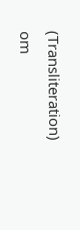(Transliteration) om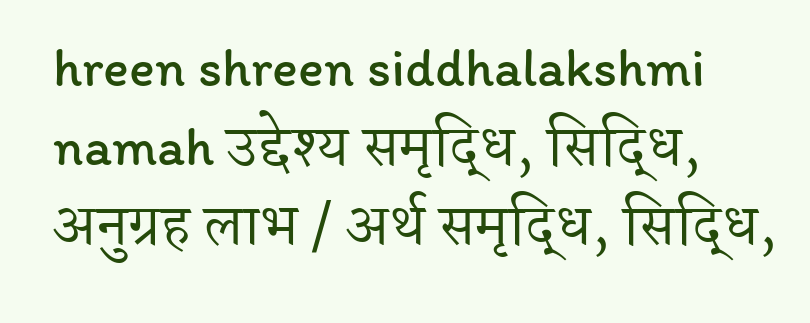hreen shreen siddhalakshmi namah उद्देश्य समृद्धि, सिद्धि, अनुग्रह लाभ / अर्थ समृद्धि, सिद्धि,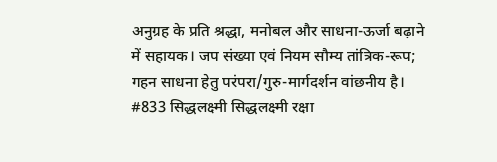अनुग्रह के प्रति श्रद्धा, मनोबल और साधना-ऊर्जा बढ़ाने में सहायक। जप संख्या एवं नियम सौम्य तांत्रिक-रूप; गहन साधना हेतु परंपरा/गुरु-मार्गदर्शन वांछनीय है।
#833 सिद्धलक्ष्मी सिद्धलक्ष्मी रक्षा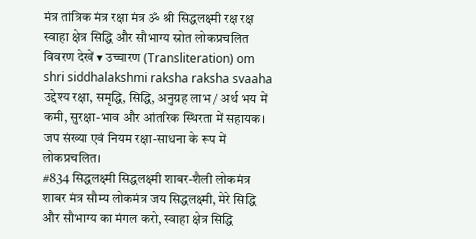मंत्र तांत्रिक मंत्र रक्षा मंत्र ॐ श्री सिद्धलक्ष्मी रक्ष रक्ष स्वाहा क्षेत्र सिद्धि और सौभाग्य स्रोत लोकप्रचलित विवरण देखें ▾ उच्चारण (Transliteration) om shri siddhalakshmi raksha raksha svaaha उद्देश्य रक्षा, समृद्धि, सिद्धि, अनुग्रह लाभ / अर्थ भय में कमी, सुरक्षा-भाव और आंतरिक स्थिरता में सहायक। जप संख्या एवं नियम रक्षा-साधना के रूप में लोकप्रचलित।
#834 सिद्धलक्ष्मी सिद्धलक्ष्मी शाबर-शैली लोकमंत्र शाबर मंत्र सौम्य लोकमंत्र जय सिद्धलक्ष्मी, मेरे सिद्धि और सौभाग्य का मंगल करो, स्वाहा क्षेत्र सिद्धि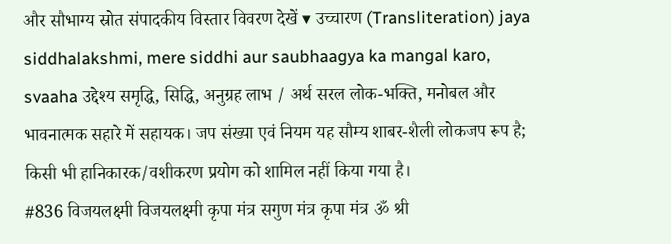और सौभाग्य स्रोत संपादकीय विस्तार विवरण देखें ▾ उच्चारण (Transliteration) jaya siddhalakshmi, mere siddhi aur saubhaagya ka mangal karo, svaaha उद्देश्य समृद्धि, सिद्धि, अनुग्रह लाभ / अर्थ सरल लोक-भक्ति, मनोबल और भावनात्मक सहारे में सहायक। जप संख्या एवं नियम यह सौम्य शाबर-शैली लोकजप रूप है; किसी भी हानिकारक/वशीकरण प्रयोग को शामिल नहीं किया गया है।
#836 विजयलक्ष्मी विजयलक्ष्मी कृपा मंत्र सगुण मंत्र कृपा मंत्र ॐ श्री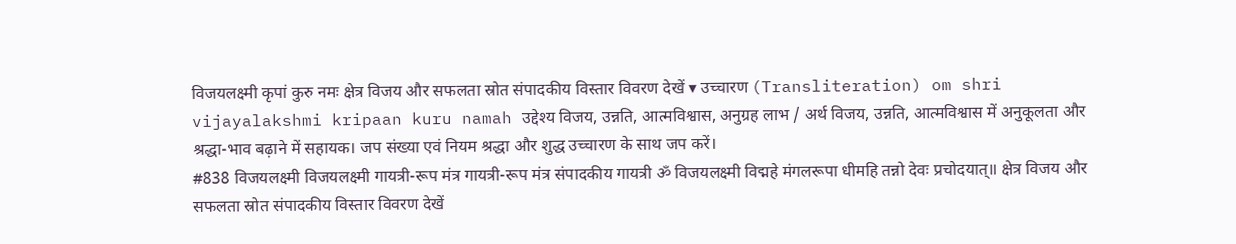विजयलक्ष्मी कृपां कुरु नमः क्षेत्र विजय और सफलता स्रोत संपादकीय विस्तार विवरण देखें ▾ उच्चारण (Transliteration) om shri vijayalakshmi kripaan kuru namah उद्देश्य विजय, उन्नति, आत्मविश्वास, अनुग्रह लाभ / अर्थ विजय, उन्नति, आत्मविश्वास में अनुकूलता और श्रद्धा-भाव बढ़ाने में सहायक। जप संख्या एवं नियम श्रद्धा और शुद्ध उच्चारण के साथ जप करें।
#838 विजयलक्ष्मी विजयलक्ष्मी गायत्री-रूप मंत्र गायत्री-रूप मंत्र संपादकीय गायत्री ॐ विजयलक्ष्मी विद्महे मंगलरूपा धीमहि तन्नो देवः प्रचोदयात्॥ क्षेत्र विजय और सफलता स्रोत संपादकीय विस्तार विवरण देखें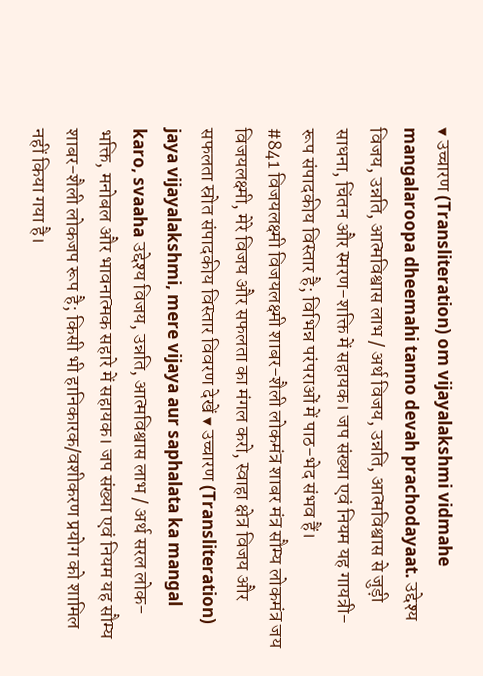▾ उच्चारण (Transliteration) om vijayalakshmi vidmahe mangalaroopa dheemahi tanno devah prachodayaat. उद्देश्य विजय, उन्नति, आत्मविश्वास लाभ / अर्थ विजय, उन्नति, आत्मविश्वास से जुड़ी साधना, चिंतन और स्मरण-शक्ति में सहायक। जप संख्या एवं नियम यह गायत्री-रूप संपादकीय विस्तार है; विभिन्न परंपराओं में पाठ-भेद संभव हैं।
#841 विजयलक्ष्मी विजयलक्ष्मी शाबर-शैली लोकमंत्र शाबर मंत्र सौम्य लोकमंत्र जय विजयलक्ष्मी, मेरे विजय और सफलता का मंगल करो, स्वाहा क्षेत्र विजय और सफलता स्रोत संपादकीय विस्तार विवरण देखें ▾ उच्चारण (Transliteration) jaya vijayalakshmi, mere vijaya aur saphalata ka mangal karo, svaaha उद्देश्य विजय, उन्नति, आत्मविश्वास लाभ / अर्थ सरल लोक-भक्ति, मनोबल और भावनात्मक सहारे में सहायक। जप संख्या एवं नियम यह सौम्य शाबर-शैली लोकजप रूप है; किसी भी हानिकारक/वशीकरण प्रयोग को शामिल नहीं किया गया है।